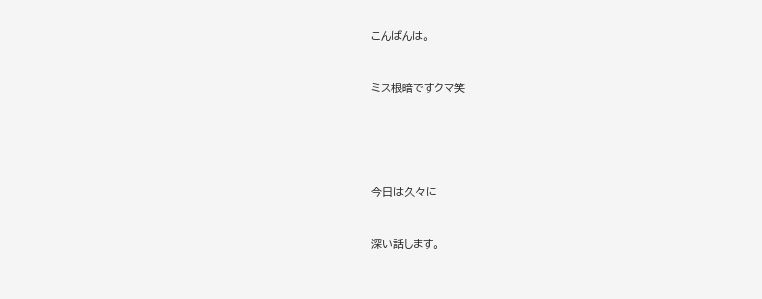こんばんは。



ミス根暗ですクマ笑







今日は久々に



深い話します。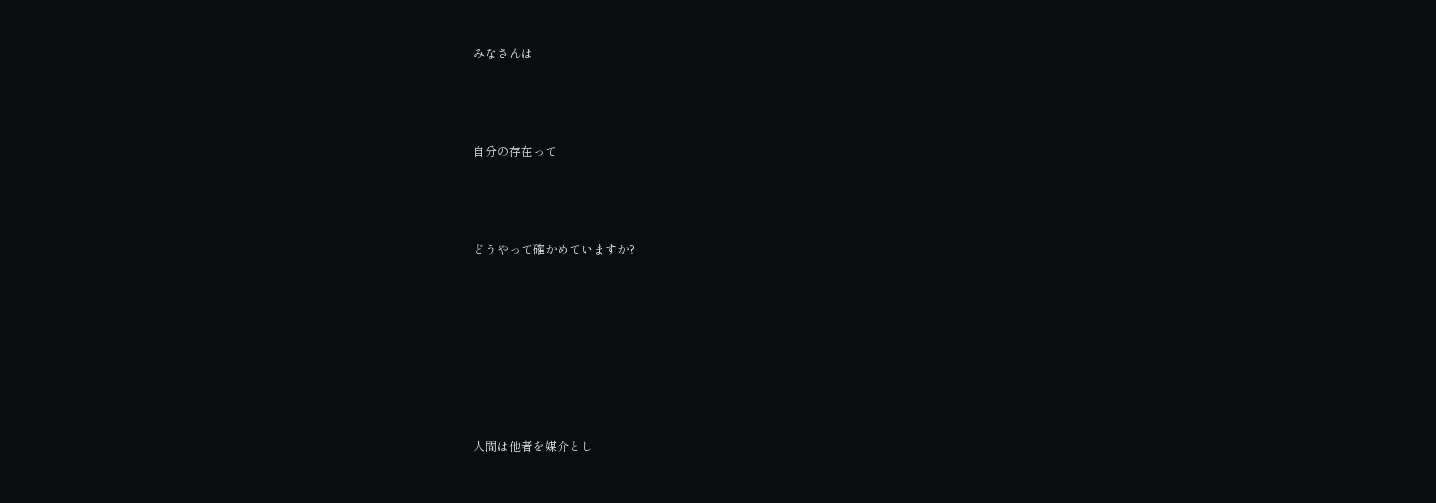みなさんは



自分の存在って



どうやって確かめていますか?







人間は他者を媒介とし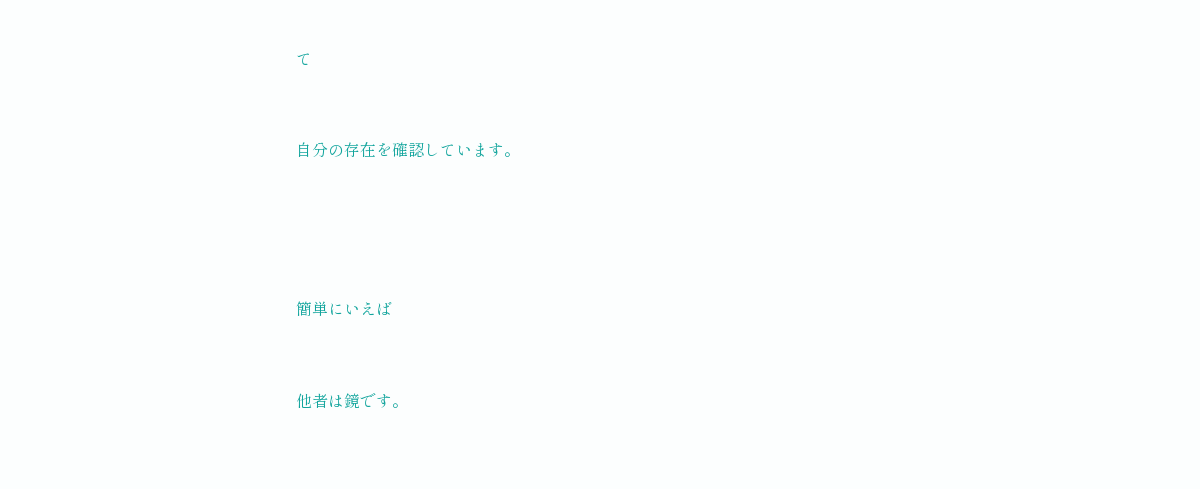て



自分の存在を確認しています。






簡単にいえば



他者は鏡です。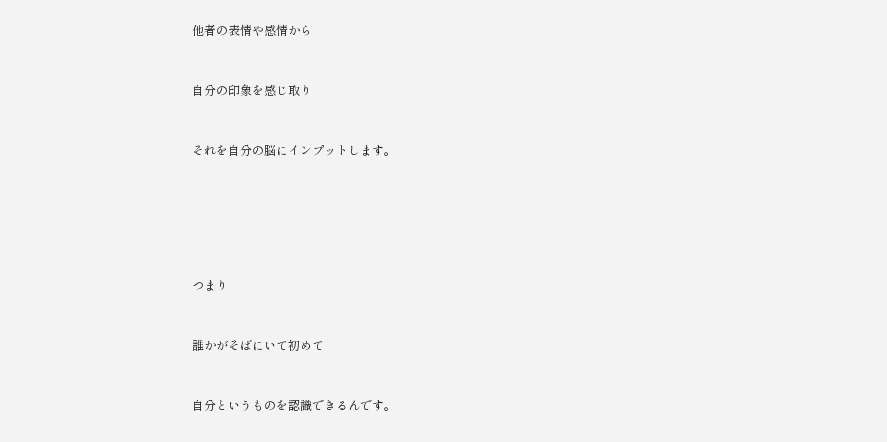他者の表情や感情から



自分の印象を感じ取り



それを自分の脳にインプットします。








つまり



誰かがそばにいて初めて



自分というものを認識できるんです。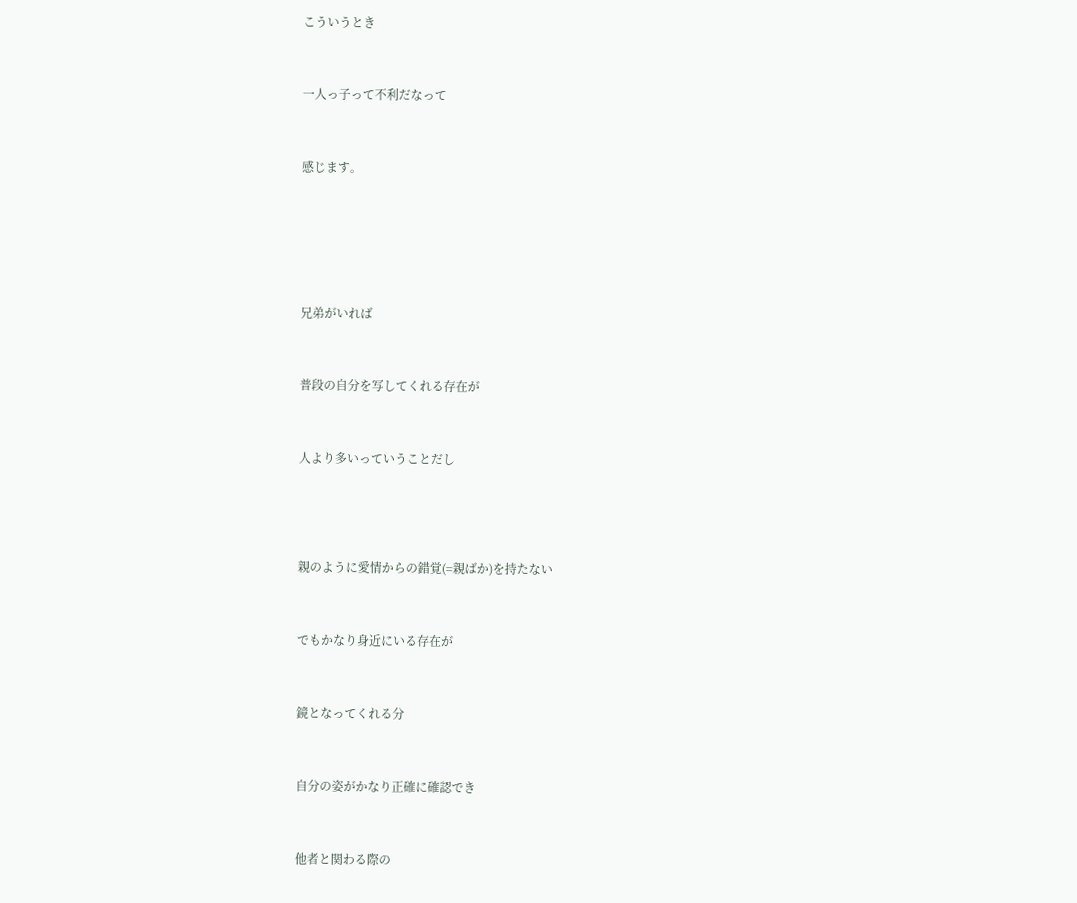こういうとき



一人っ子って不利だなって



感じます。







兄弟がいれば



普段の自分を写してくれる存在が



人より多いっていうことだし





親のように愛情からの錯覚(=親ばか)を持たない



でもかなり身近にいる存在が



鏡となってくれる分



自分の姿がかなり正確に確認でき



他者と関わる際の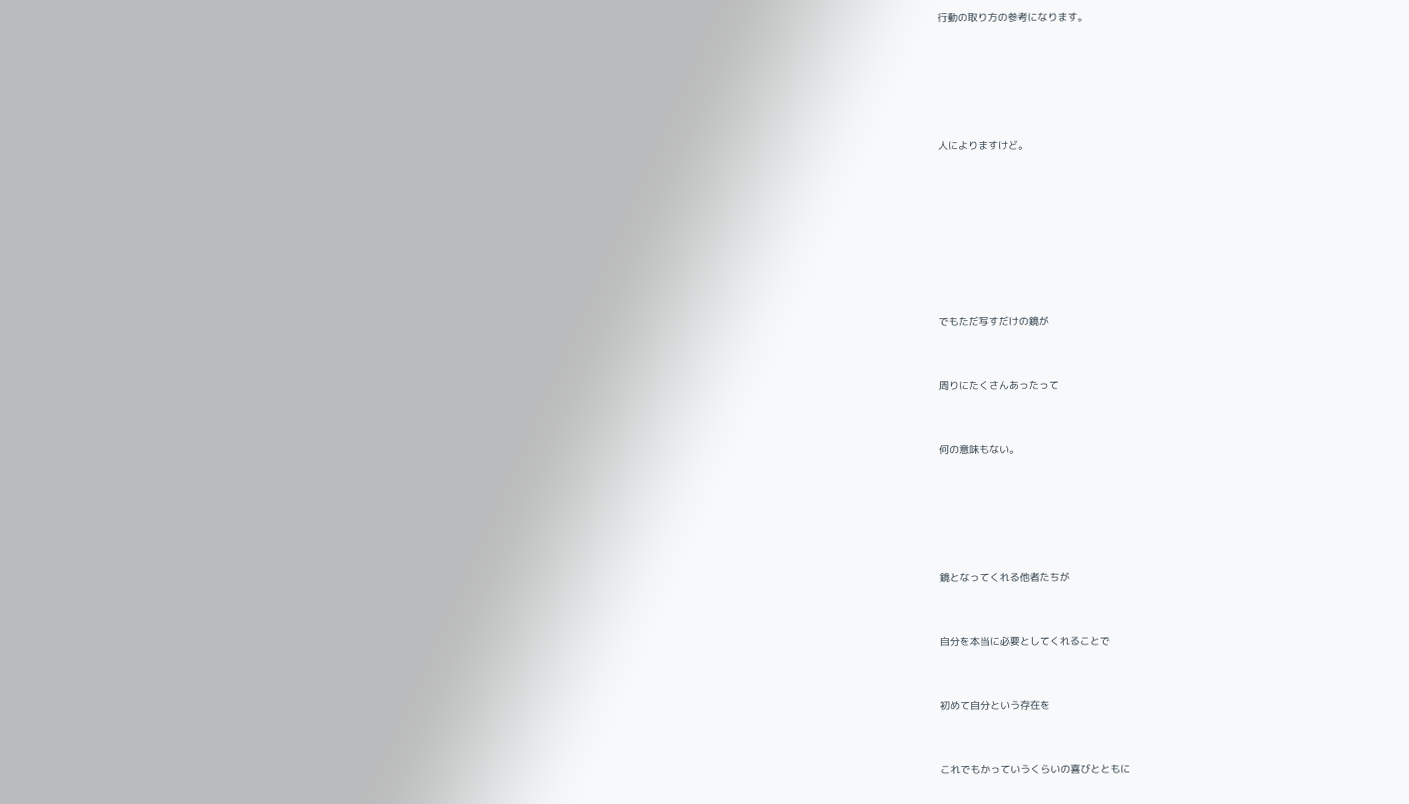行動の取り方の参考になります。







人によりますけど。










でもただ写すだけの鏡が



周りにたくさんあったって



何の意味もない。







鏡となってくれる他者たちが



自分を本当に必要としてくれることで



初めて自分という存在を



これでもかっていうくらいの喜びとともに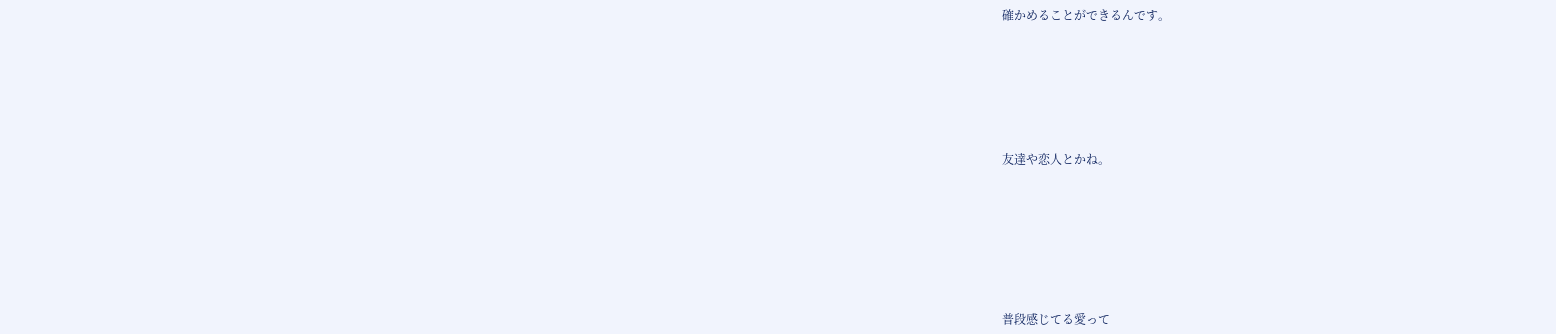確かめることができるんです。








友達や恋人とかね。









普段感じてる愛って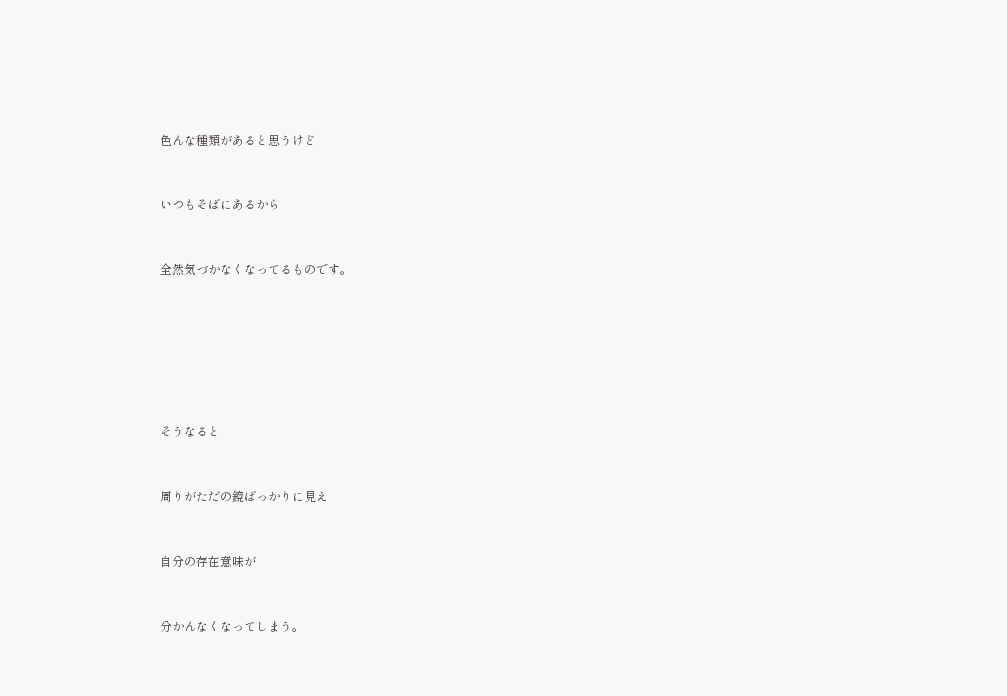色んな種類があると思うけど



いつもそばにあるから



全然気づかなくなってるものです。









そうなると



周りがただの鏡ばっかりに見え



自分の存在意味が



分かんなくなってしまう。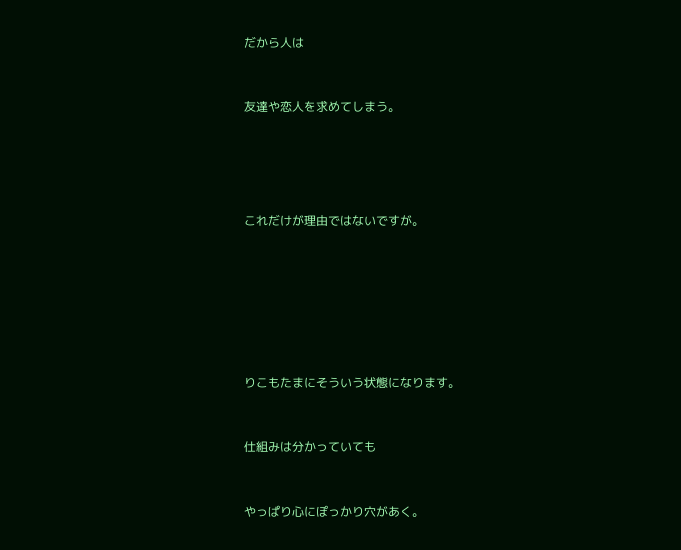だから人は



友達や恋人を求めてしまう。






これだけが理由ではないですが。









りこもたまにそういう状態になります。



仕組みは分かっていても



やっぱり心にぽっかり穴があく。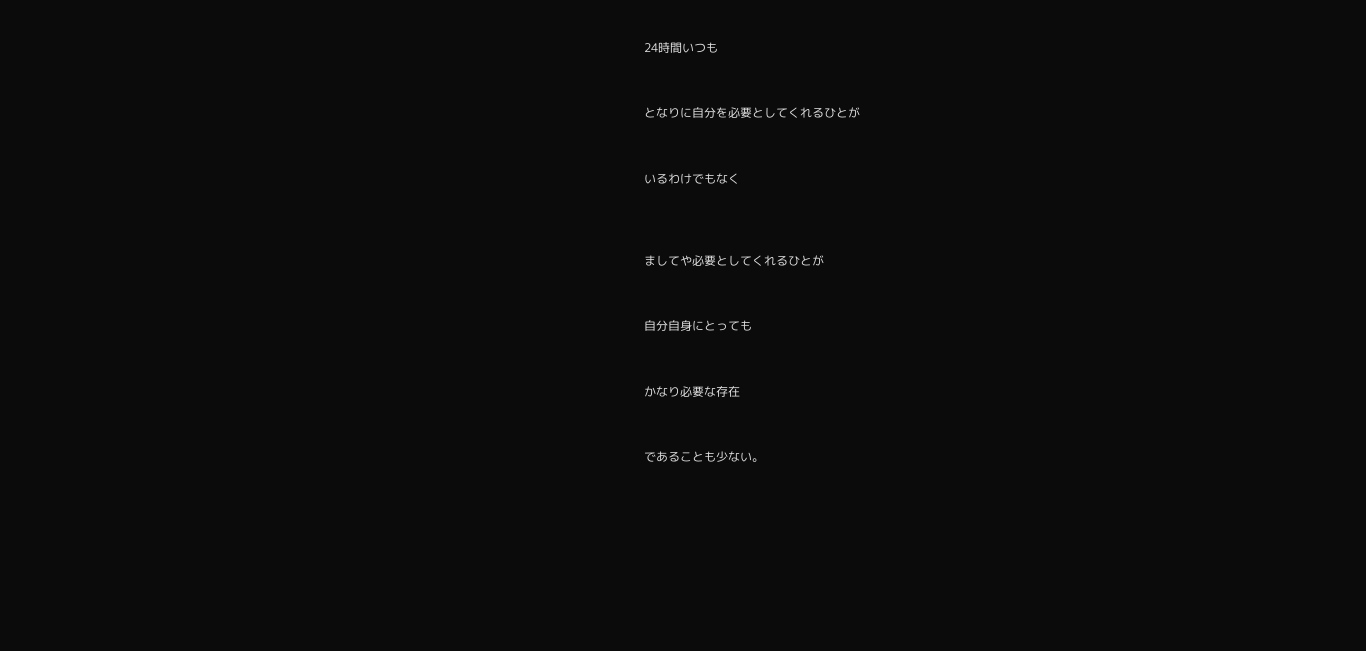24時間いつも



となりに自分を必要としてくれるひとが



いるわけでもなく




ましてや必要としてくれるひとが



自分自身にとっても



かなり必要な存在



であることも少ない。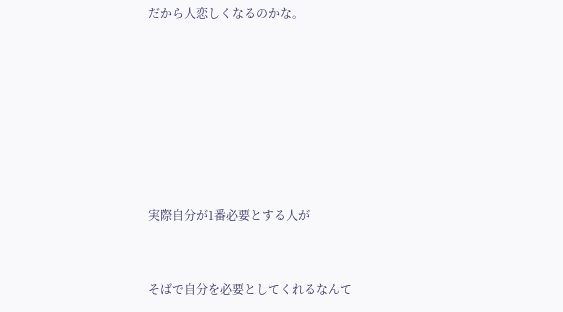だから人恋しくなるのかな。










実際自分が1番必要とする人が



そばで自分を必要としてくれるなんて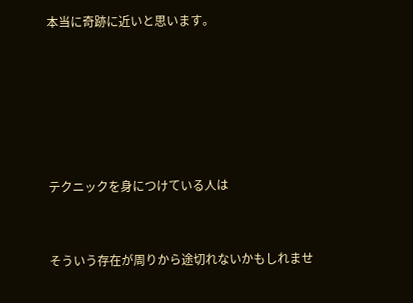本当に奇跡に近いと思います。








テクニックを身につけている人は



そういう存在が周りから途切れないかもしれませ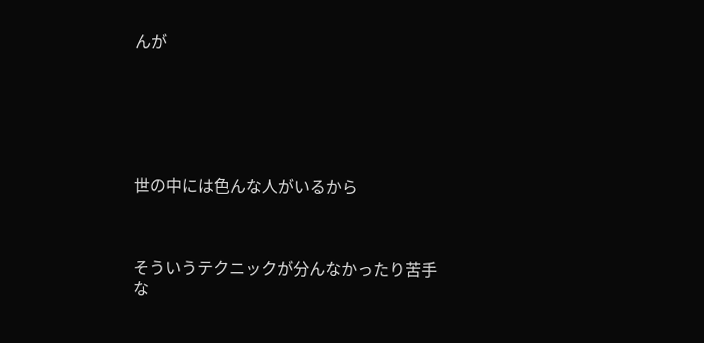んが






世の中には色んな人がいるから



そういうテクニックが分んなかったり苦手な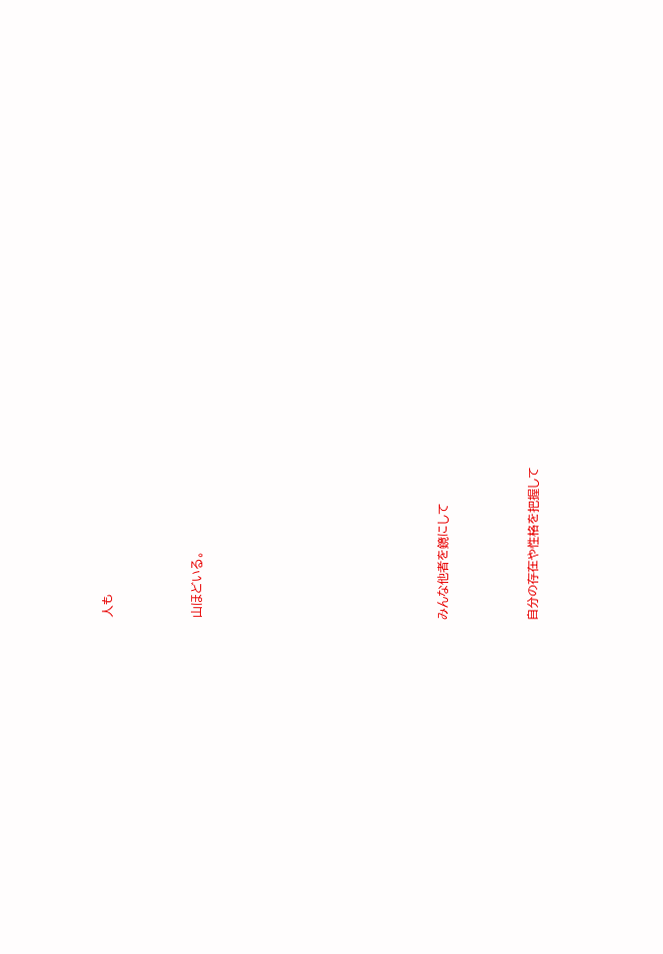人も



山ほどいる。










みんな他者を鏡にして



自分の存在や性格を把握して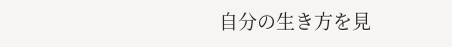自分の生き方を見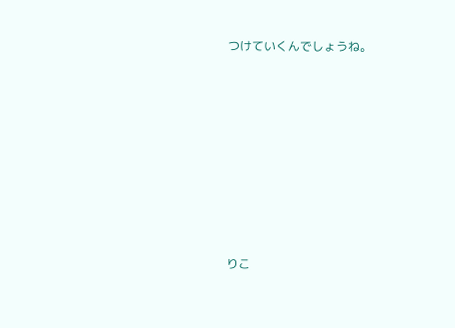つけていくんでしょうね。












りこ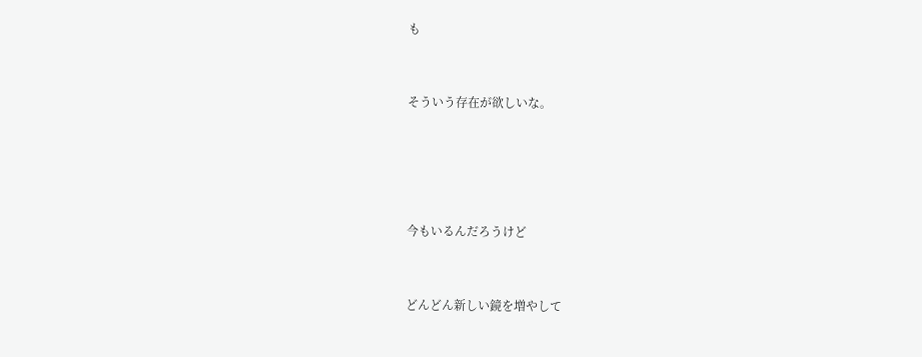も



そういう存在が欲しいな。






今もいるんだろうけど



どんどん新しい鏡を増やして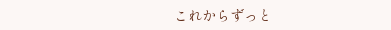これからずっと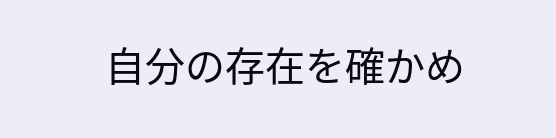自分の存在を確かめ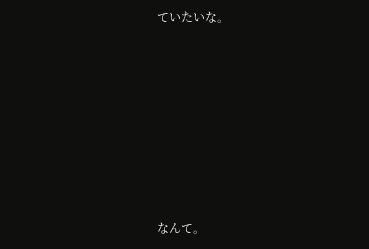ていたいな。









なんて。